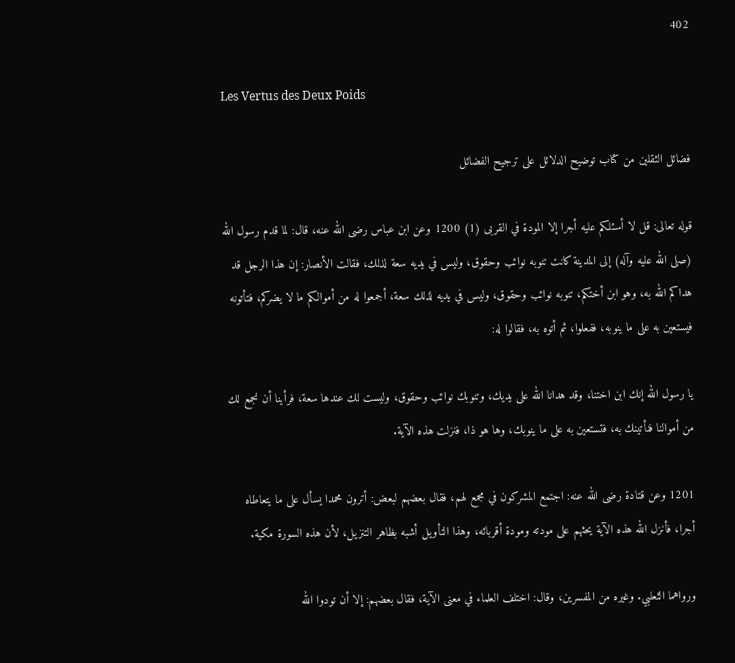402

Les Vertus des Deux Poids

فضائل الثقلين من كتاب توضيح الدلائل على ترجيح الفضائل

قوله تعالى: قل لا أسئلكم عليه أجرا إلا المودة في القربى (1) 1200 وعن ابن عباس رضى الله عنه، قال: لما قدم رسول الله (صلى الله عليه وآله) إلى المدينة كانت تنوبه نوائب وحقوق، وليس في يديه سعة لذلك، فقالت الأنصار: إن هذا الرجل قد هداكم الله به، وهو ابن أختكم، تنوبه نوائب وحقوق، وليس في يديه لذلك سعة، أجمعوا له من أموالكم ما لا يضركم، فتأتونه فيستعين به على ما ينوبه، ففعلوا، ثم أتوه به، فقالوا له:

يا رسول الله إنك ابن اختنا، وقد هدانا الله على يديك، وتنوبك نوائب وحقوق، وليست لك عندها سعة، فرأينا أن نجمع لك من أموالنا فنأتينك به، فتستعين به على ما ينوبك، وها هو ذا، فنزلت هذه الآية.

1201 وعن قتادة رضى الله عنه: اجتمع المشركون في مجمع لهم، فقال بعضهم لبعض: أترون محمدا يسأل على ما يتعاطاه أجرا، فأنزل الله هذه الآية يحثهم على مودته ومودة أقربائه، وهذا التأويل أشبه بظاهر التنزيل، لأن هذه السورة مكية.

ورواهما الثعلبي. وغيره من المفسرين، وقال: اختلف العلماء في معنى الآية، فقال بعضهم: إلا أن تودوا الله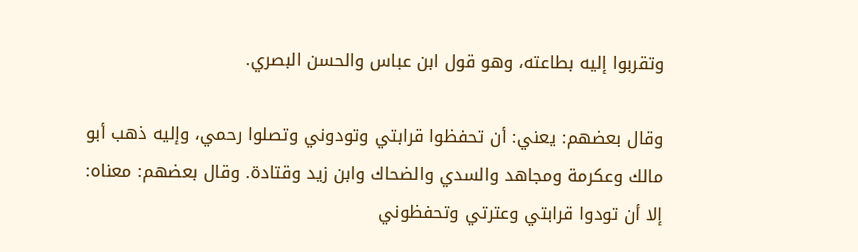وتقربوا إليه بطاعته، وهو قول ابن عباس والحسن البصري.

وقال بعضهم: يعني: أن تحفظوا قرابتي وتودوني وتصلوا رحمي، وإليه ذهب أبو مالك وعكرمة ومجاهد والسدي والضحاك وابن زيد وقتادة. وقال بعضهم: معناه: إلا أن تودوا قرابتي وعترتي وتحفظوني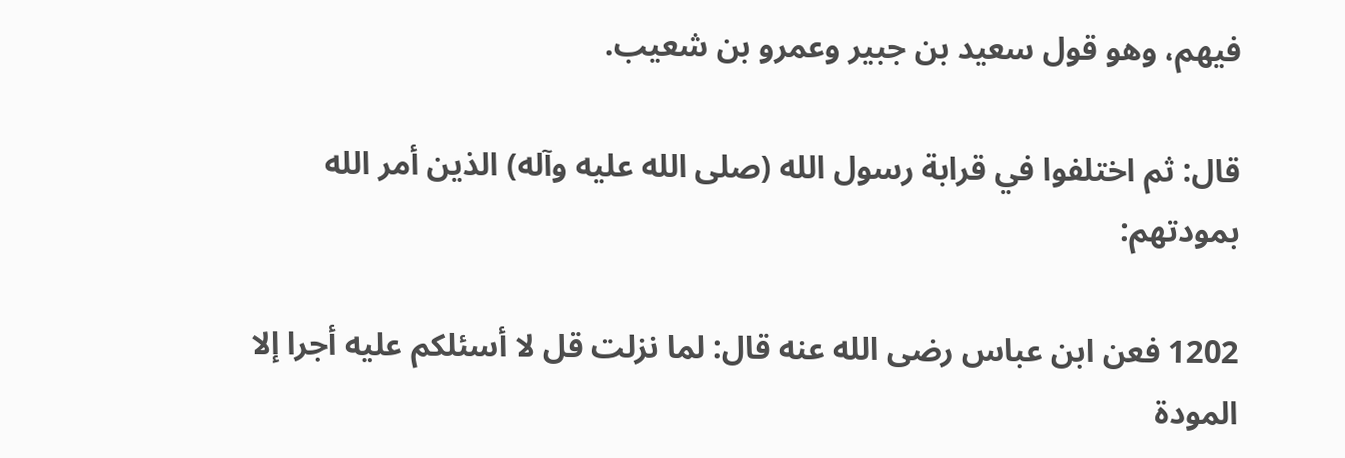فيهم، وهو قول سعيد بن جبير وعمرو بن شعيب.

قال: ثم اختلفوا في قرابة رسول الله (صلى الله عليه وآله) الذين أمر الله بمودتهم:

1202 فعن ابن عباس رضى الله عنه قال: لما نزلت قل لا أسئلكم عليه أجرا إلا المودة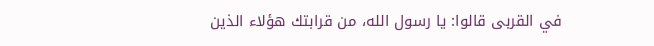في القربى قالوا: يا رسول الله، من قرابتك هؤلاء الذين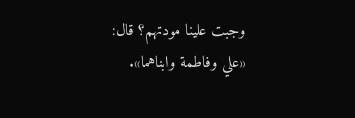وجبت علينا مودتهم؟ قال: «علي وفاطمة وابناهما».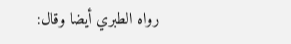رواه الطبري أيضا وقال: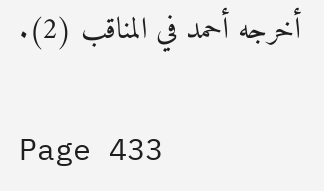أخرجه أحمد في المناقب (2).

Page 433